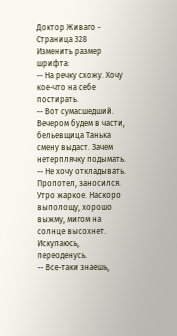Доктор Живаго - Страница 328
Изменить размер шрифта:
-- На речку схожу. Хочу кое-что на себе постирать.
-- Вот сумасшедший. Вечером будем в части, бельевщица Танька смену выдаст. Зачем нетерплячку подымать.
-- Не хочу откладывать. Пропотел, заносился. Утро жаркое. Наскоро выполощу, хорошо выжму, мигом на солнце высохнет. Искупаюсь, переоденусь.
-- Все-таки знаешь,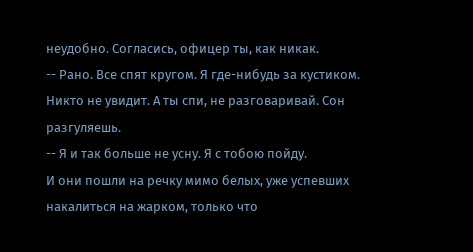неудобно. Согласись, офицер ты, как никак.
-- Рано. Все спят кругом. Я где-нибудь за кустиком. Никто не увидит. А ты спи, не разговаривай. Сон разгуляешь.
-- Я и так больше не усну. Я с тобою пойду.
И они пошли на речку мимо белых, уже успевших накалиться на жарком, только что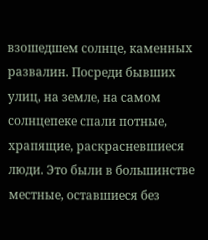взошедшем солнце, каменных развалин. Посреди бывших улиц, на земле, на самом солнцепеке спали потные, храпящие, раскрасневшиеся люди. Это были в большинстве местные, оставшиеся без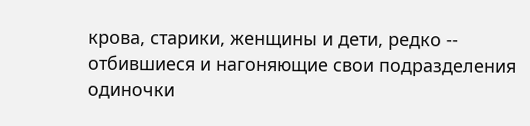крова, старики, женщины и дети, редко -- отбившиеся и нагоняющие свои подразделения одиночки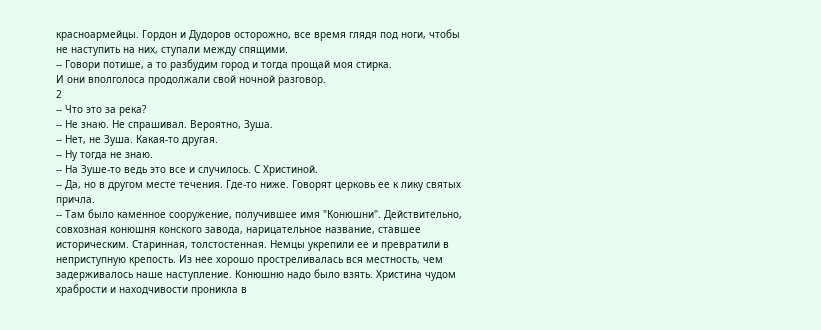красноармейцы. Гордон и Дудоров осторожно, все время глядя под ноги, чтобы не наступить на них, ступали между спящими.
-- Говори потише, а то разбудим город и тогда прощай моя стирка.
И они вполголоса продолжали свой ночной разговор.
2
-- Что это за река?
-- Не знаю. Не спрашивал. Вероятно, Зуша.
-- Нет, не Зуша. Какая-то другая.
-- Ну тогда не знаю.
-- На Зуше-то ведь это все и случилось. С Христиной.
-- Да, но в другом месте течения. Где-то ниже. Говорят церковь ее к лику святых причла.
-- Там было каменное сооружение, получившее имя "Конюшни". Действительно, совхозная конюшня конского завода, нарицательное название, ставшее историческим. Старинная, толстостенная. Немцы укрепили ее и превратили в неприступную крепость. Из нее хорошо простреливалась вся местность, чем задерживалось наше наступление. Конюшню надо было взять. Христина чудом храбрости и находчивости проникла в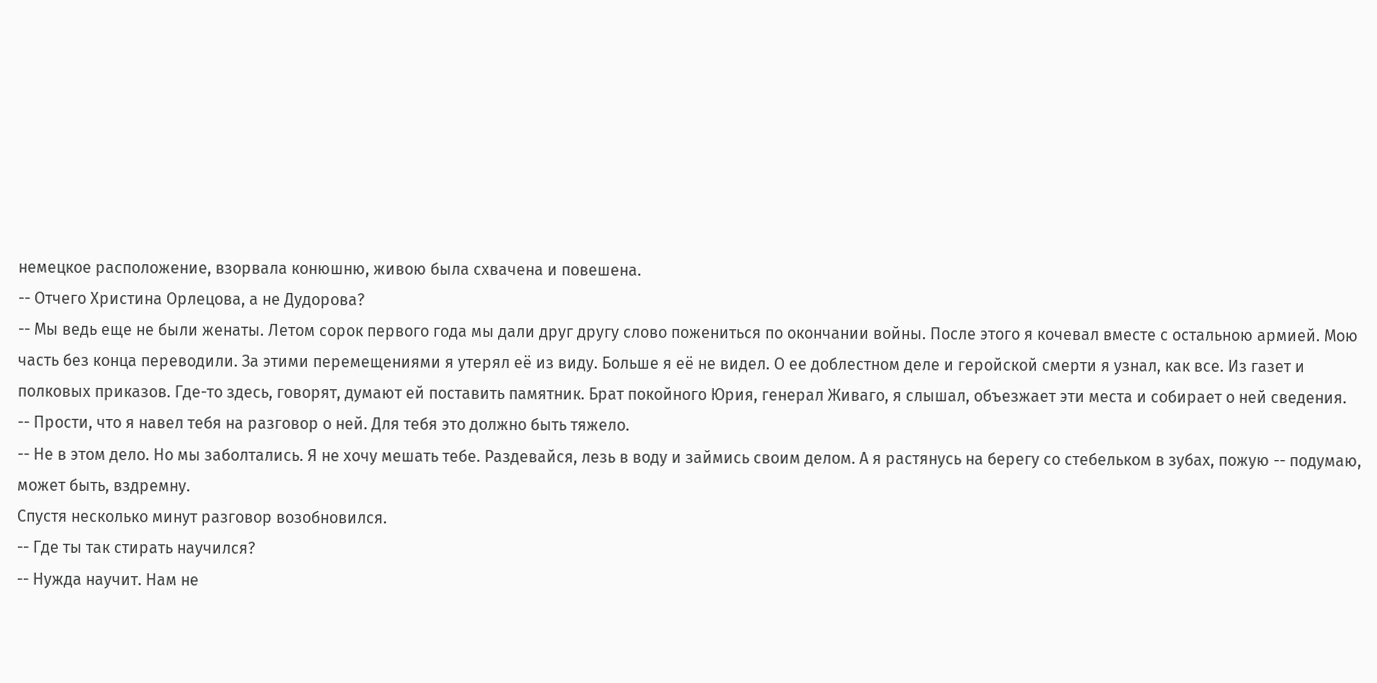немецкое расположение, взорвала конюшню, живою была схвачена и повешена.
-- Отчего Христина Орлецова, а не Дудорова?
-- Мы ведь еще не были женаты. Летом сорок первого года мы дали друг другу слово пожениться по окончании войны. После этого я кочевал вместе с остальною армией. Мою часть без конца переводили. За этими перемещениями я утерял её из виду. Больше я её не видел. О ее доблестном деле и геройской смерти я узнал, как все. Из газет и полковых приказов. Где-то здесь, говорят, думают ей поставить памятник. Брат покойного Юрия, генерал Живаго, я слышал, объезжает эти места и собирает о ней сведения.
-- Прости, что я навел тебя на разговор о ней. Для тебя это должно быть тяжело.
-- Не в этом дело. Но мы заболтались. Я не хочу мешать тебе. Раздевайся, лезь в воду и займись своим делом. А я растянусь на берегу со стебельком в зубах, пожую -- подумаю, может быть, вздремну.
Спустя несколько минут разговор возобновился.
-- Где ты так стирать научился?
-- Нужда научит. Нам не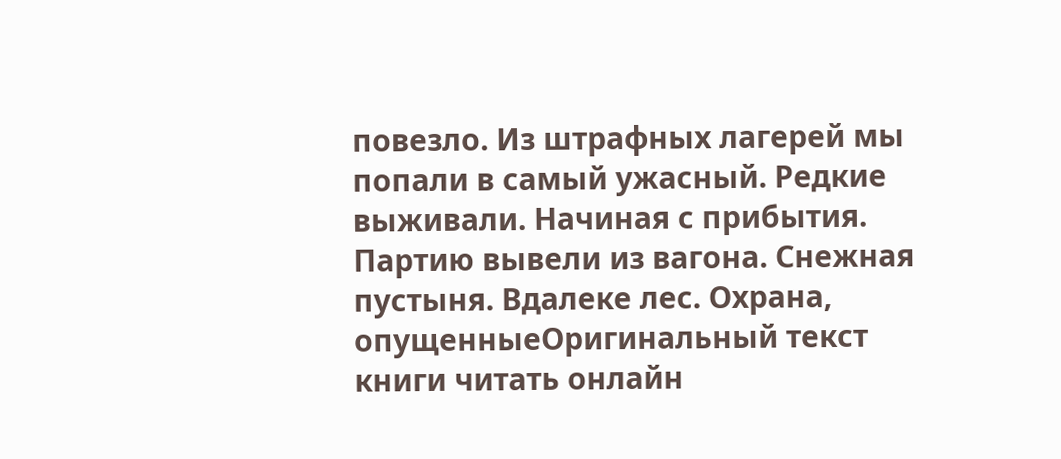повезло. Из штрафных лагерей мы попали в самый ужасный. Редкие выживали. Начиная с прибытия. Партию вывели из вагона. Снежная пустыня. Вдалеке лес. Охрана, опущенныеОригинальный текст книги читать онлайн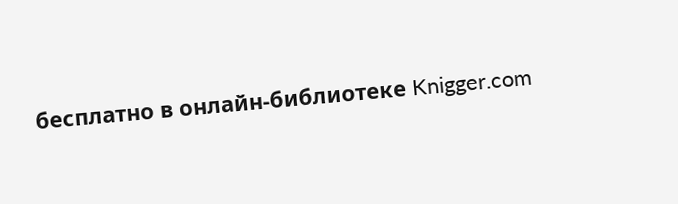бесплатно в онлайн-библиотеке Knigger.com